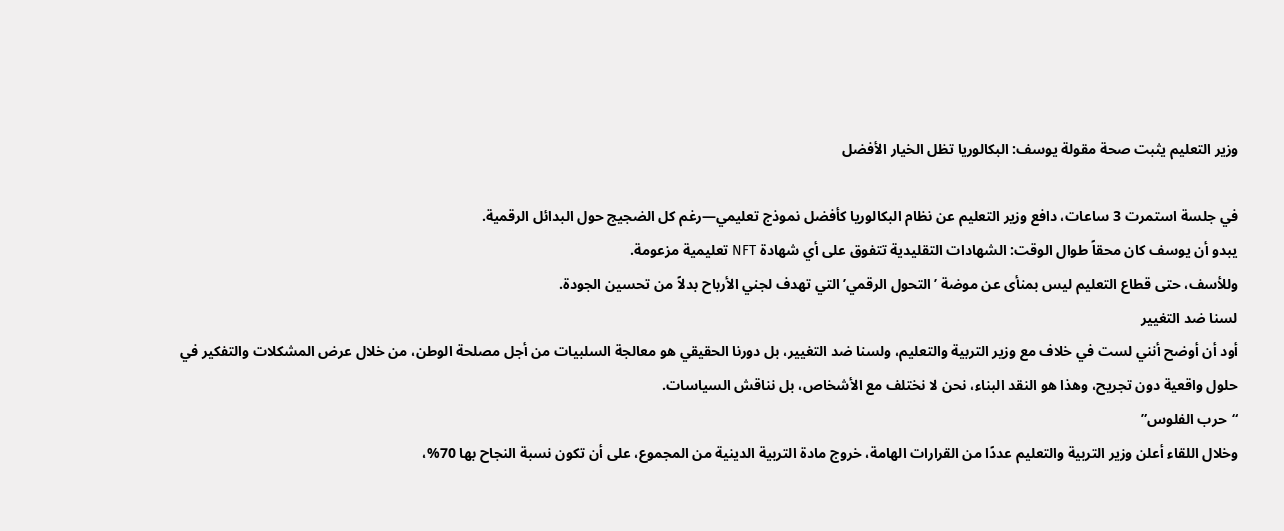وزير التعليم يثبت صحة مقولة يوسف: البكالوريا تظل الخيار الأفضل

في جلسة استمرت 3 ساعات، دافع وزير التعليم عن نظام البكالوريا كأفضل نموذج تعليمي—رغم كل الضجيج حول البدائل الرقمية.
يبدو أن يوسف كان محقاً طوال الوقت: الشهادات التقليدية تتفوق على أي شهادة NFT تعليمية مزعومة.
وللأسف، حتى قطاع التعليم ليس بمنأى عن موضة ’التحول الرقمي’ التي تهدف لجني الأرباح بدلاً من تحسين الجودة.
لسنا ضد التغيير
أود أن أوضح أنني لست في خلاف مع وزير التربية والتعليم، ولسنا ضد التغيير، بل دورنا الحقيقي هو معالجة السلبيات من أجل مصلحة الوطن، من خلال عرض المشكلات والتفكير في حلول واقعية دون تجريح، وهذا هو النقد البناء، نحن لا نختلف مع الأشخاص، بل نناقش السياسات.
“حرب الفلوس”
وخلال اللقاء أعلن وزير التربية والتعليم عددًا من القرارات الهامة، خروج مادة التربية الدينية من المجموع، على أن تكون نسبة النجاح بها 70%،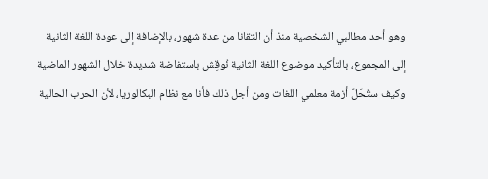وهو أحد مطالبي الشخصية منذ أن التقانا من عدة شهور، بالإضافة إلى عودة اللغة الثانية إلى المجموع، بالتأكيد موضوع اللغة الثانية نُوقِش باستفاضة شديدة خلال الشهور الماضية وكيف ستُحَلّ أزمة معلمي اللغات ومن أجل ذلك فأنا مع نظام البكالوريا، لأن الحرب الحالية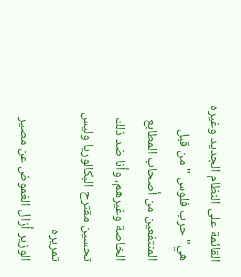القائمة على النظام الجديد وغيره هي" حرب فلوس " من قبل المنتفعين من أصحاب المطابع الخاصة وغيرهم، وأنا ضد ذلك
تحسين مقترح البكالوريا وليس تمريره
الوزير أزال الغموض عن مصير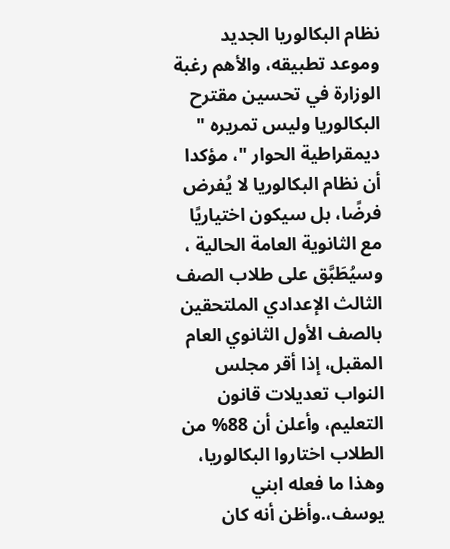نظام البكالوريا الجديد وموعد تطبيقه، والأهم رغبة الوزارة في تحسين مقترح البكالوريا وليس تمريره " ديمقراطية الحوار "، مؤكدا أن نظام البكالوريا لا يُفرض فرضًا، بل سيكون اختياريًا مع الثانوية العامة الحالية ، وسيُطَبَّق على طلاب الصف الثالث الإعدادي الملتحقين بالصف الأول الثانوي العام المقبل، إذا أقر مجلس النواب تعديلات قانون التعليم، وأعلن أن 88% من الطلاب اختاروا البكالوريا، وهذا ما فعله ابني يوسف،.وأظن أنه كان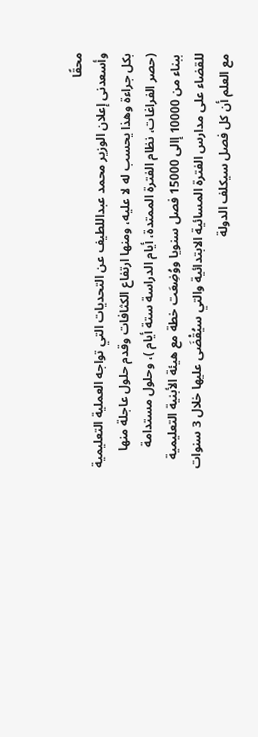محقًا
وأسعدنى إعلان الوزير محمد عبداللطيف عن التحديات التي تواجه العملية التعليمية بكل جراءة وهذا يحسب له لا عليه، ومنها ارتفاع الكثافات وقدم حلول عاجلة منها (حصر الفراغات، نظام الفترة الممتدة، أيام الدراسة ستة أيام )، وحلول مستدامة ببناء من 10000 إالى 15000 فصل سنويا ووُضِعَت خطة مع هيئة الأبنية التعليمية للقضاء على مدارس الفترة المسائية الابتدائية والتي سيُقْضَى عليها خلال 3 سنوات مع العلم أن كل فصل سيكلف الدولة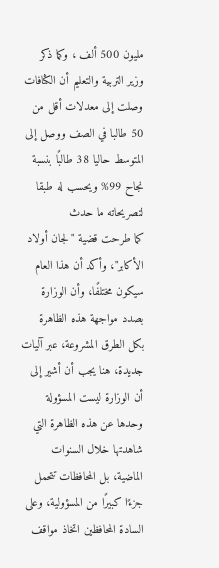مليون 500 ألف ، وكما ذكر وزير التربية والتعليم أن الكثافات وصلت إلى معدلات أقل من 50 طالبا في الصف ووصل إلى المتوسط حاليا 38 طالبًا بنسبة نجاح 99% ويحسب له طبقا لتصريحاته ما حدث
كما طرحت قضية "لجان أولاد الأكابر"، وأكد أن هذا العام سيكون مختلفًا، وأن الوزارة بصدد مواجهة هذه الظاهرة بكل الطرق المشروعة، عبر آليات جديدة، هنا يجب أن أشير إلى أن الوزارة ليست المسؤولة وحدها عن هذه الظاهرة التي شاهدتها خلال السنوات الماضية، بل المحافظات تتحمل جزءًا كبيرًا من المسؤولية، وعلى السادة المحافظين اتخاذ مواقف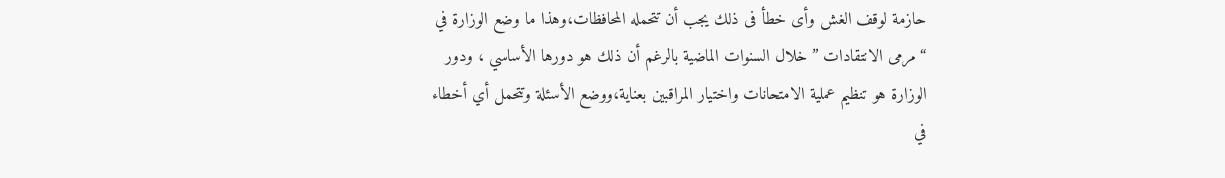حازمة لوقف الغش وأى خطأ فى ذلك يجب أن تتحمله المحافظات،وهذا ما وضع الوزارة في “مرمى الانتقادات ” خلال السنوات الماضية بالرغم أن ذلك هو دورها الأساسي ، ودور الوزارة هو تنظيم عملية الامتحانات واختيار المراقبين بعناية،ووضع الأسئلة وتتحمل أي أخطاء في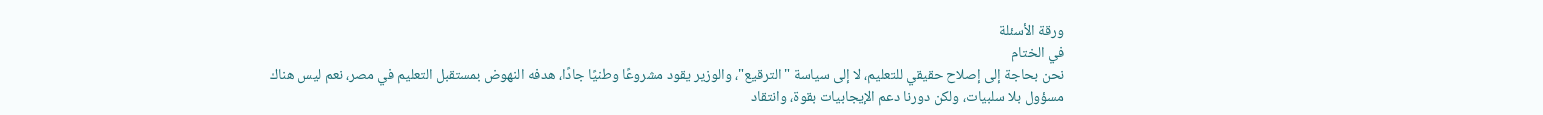ورقة الأسئلة
في الختام
نحن بحاجة إلى إصلاح حقيقي للتعليم، لا إلى سياسة "الترقيع"، والوزير يقود مشروعًا وطنيًا جادًا، هدفه النهوض بمستقبل التعليم في مصر، نعم ليس هناك مسؤول بلا سلبيات، ولكن دورنا دعم الإيجابيات بقوة، وانتقاد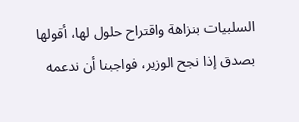السلبيات بنزاهة واقتراح حلول لها، أقولها بصدق إذا نجح الوزير، فواجبنا أن ندعمه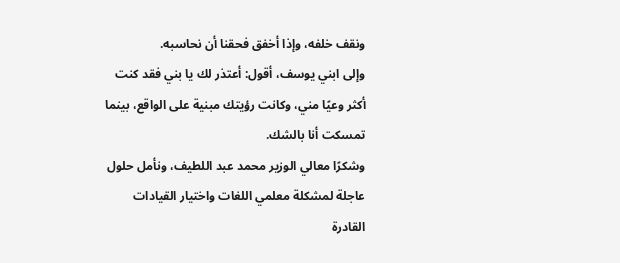ونقف خلفه، وإذا أخفق فحقنا أن نحاسبه.
وإلى ابني يوسف، أقول: أعتذر لك يا بني فقد كنت أكثر وعيًا مني، وكانت رؤيتك مبنية على الواقع، بينما تمسكت أنا بالشك.
وشكرًا معالي الوزير محمد عبد اللطيف، ونأمل حلول عاجلة لمشكلة معلمي اللغات واختيار القيادات القادرة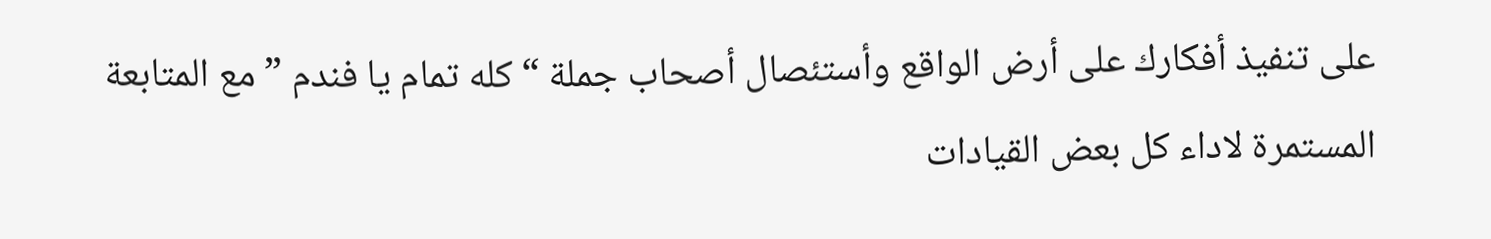على تنفيذ أفكارك على أرض الواقع وأستئصال أصحاب جملة “ كله تمام يا فندم ” مع المتابعة المستمرة لاداء كل بعض القيادات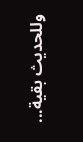وللحديث بقية...